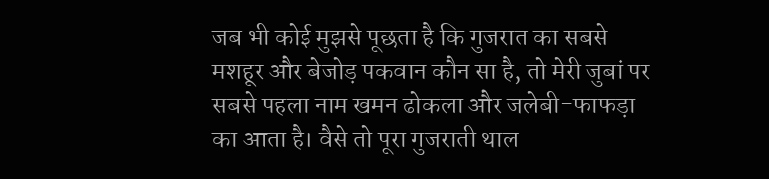जब भी कोई मुझसे पूछता है कि गुजरात का सबसे मशहूर और बेजोड़ पकवान कौन सा है, तो मेरी जुबां पर सबसे पहला नाम खमन ढोकला और जलेबी-फाफड़ा का आता है। वैसे तो पूरा गुजराती थाल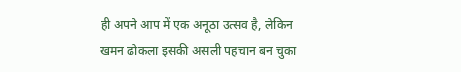ही अपने आप में एक अनूठा उत्सव है, लेकिन खमन ढोकला इसकी असली पहचान बन चुका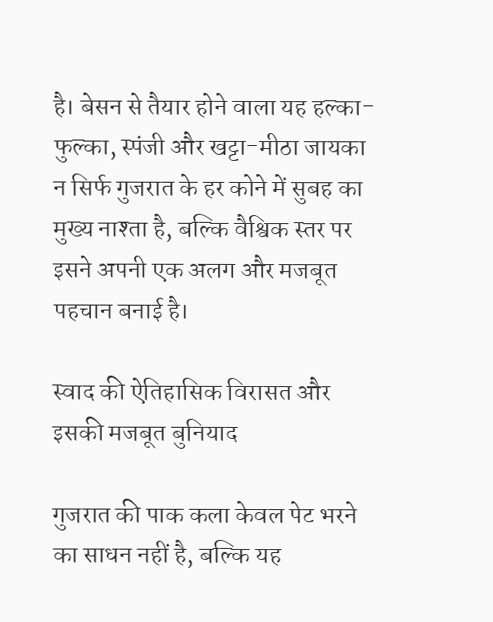है। बेसन से तैयार होने वाला यह हल्का-फुल्का, स्पंजी और खट्टा-मीठा जायका न सिर्फ गुजरात के हर कोने में सुबह का मुख्य नाश्ता है, बल्कि वैश्विक स्तर पर इसने अपनी एक अलग और मजबूत पहचान बनाई है।

स्वाद की ऐतिहासिक विरासत और इसकी मजबूत बुनियाद

गुजरात की पाक कला केवल पेट भरने का साधन नहीं है, बल्कि यह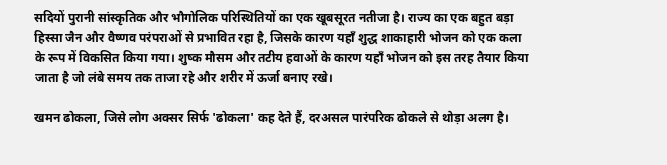सदियों पुरानी सांस्कृतिक और भौगोलिक परिस्थितियों का एक खूबसूरत नतीजा है। राज्य का एक बहुत बड़ा हिस्सा जैन और वैष्णव परंपराओं से प्रभावित रहा है, जिसके कारण यहाँ शुद्ध शाकाहारी भोजन को एक कला के रूप में विकसित किया गया। शुष्क मौसम और तटीय हवाओं के कारण यहाँ भोजन को इस तरह तैयार किया जाता है जो लंबे समय तक ताजा रहे और शरीर में ऊर्जा बनाए रखे।

खमन ढोकला, जिसे लोग अक्सर सिर्फ 'ढोकला' कह देते हैं, दरअसल पारंपरिक ढोकले से थोड़ा अलग है।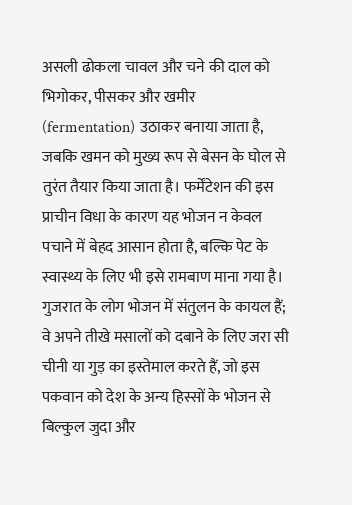असली ढोकला चावल और चने की दाल को भिगोकर, पीसकर और खमीर (fermentation) उठाकर बनाया जाता है, जबकि खमन को मुख्य रूप से बेसन के घोल से तुरंत तैयार किया जाता है। फर्मेंटेशन की इस प्राचीन विधा के कारण यह भोजन न केवल पचाने में बेहद आसान होता है, बल्कि पेट के स्वास्थ्य के लिए भी इसे रामबाण माना गया है। गुजरात के लोग भोजन में संतुलन के कायल हैं; वे अपने तीखे मसालों को दबाने के लिए जरा सी चीनी या गुड़ का इस्तेमाल करते हैं, जो इस पकवान को देश के अन्य हिस्सों के भोजन से बिल्कुल जुदा और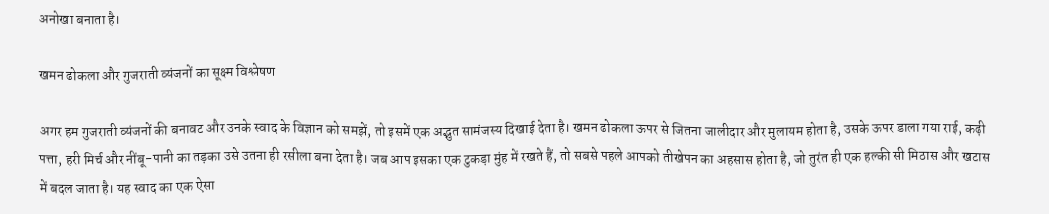अनोखा बनाता है।

खमन ढोकला और गुजराती व्यंजनों का सूक्ष्म विश्लेषण

अगर हम गुजराती व्यंजनों की बनावट और उनके स्वाद के विज्ञान को समझें, तो इसमें एक अद्भुत सामंजस्य दिखाई देता है। खमन ढोकला ऊपर से जितना जालीदार और मुलायम होता है, उसके ऊपर डाला गया राई, कढ़ी पत्ता, हरी मिर्च और नींबू-पानी का तड़का उसे उतना ही रसीला बना देता है। जब आप इसका एक टुकड़ा मुंह में रखते हैं, तो सबसे पहले आपको तीखेपन का अहसास होता है, जो तुरंत ही एक हल्की सी मिठास और खटास में बदल जाता है। यह स्वाद का एक ऐसा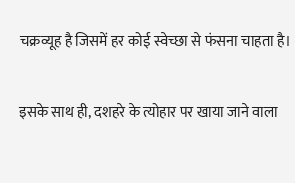चक्रव्यूह है जिसमें हर कोई स्वेच्छा से फंसना चाहता है।

इसके साथ ही, दशहरे के त्योहार पर खाया जाने वाला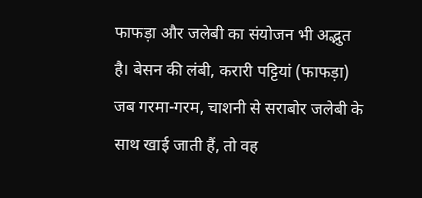फाफड़ा और जलेबी का संयोजन भी अद्भुत है। बेसन की लंबी, करारी पट्टियां (फाफड़ा) जब गरमा-गरम, चाशनी से सराबोर जलेबी के साथ खाई जाती हैं, तो वह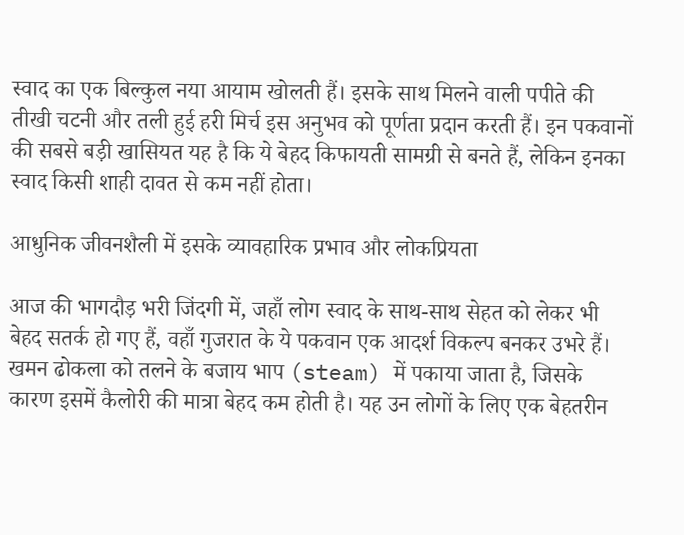स्वाद का एक बिल्कुल नया आयाम खोलती हैं। इसके साथ मिलने वाली पपीते की तीखी चटनी और तली हुई हरी मिर्च इस अनुभव को पूर्णता प्रदान करती हैं। इन पकवानों की सबसे बड़ी खासियत यह है कि ये बेहद किफायती सामग्री से बनते हैं, लेकिन इनका स्वाद किसी शाही दावत से कम नहीं होता।

आधुनिक जीवनशैली में इसके व्यावहारिक प्रभाव और लोकप्रियता

आज की भागदौड़ भरी जिंदगी में, जहाँ लोग स्वाद के साथ-साथ सेहत को लेकर भी बेहद सतर्क हो गए हैं, वहाँ गुजरात के ये पकवान एक आदर्श विकल्प बनकर उभरे हैं। खमन ढोकला को तलने के बजाय भाप (steam) में पकाया जाता है, जिसके कारण इसमें कैलोरी की मात्रा बेहद कम होती है। यह उन लोगों के लिए एक बेहतरीन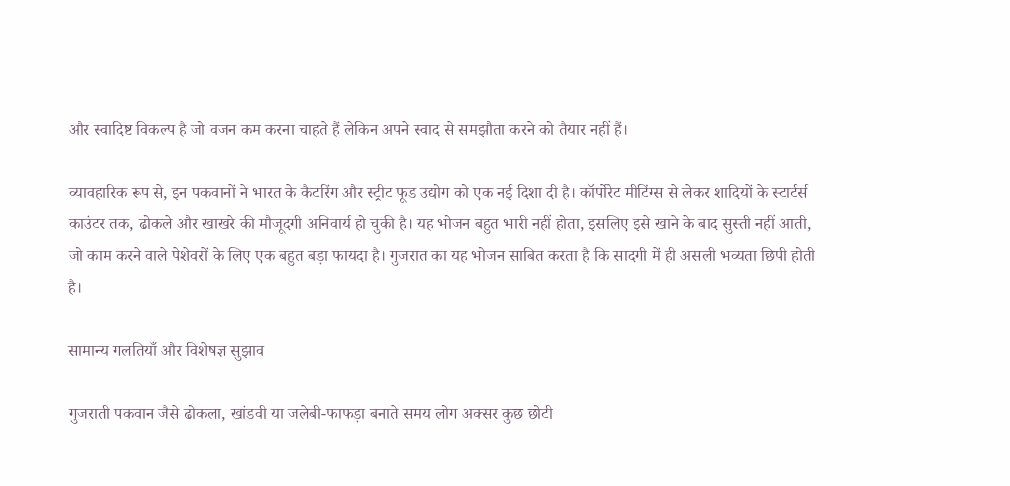और स्वादिष्ट विकल्प है जो वजन कम करना चाहते हैं लेकिन अपने स्वाद से समझौता करने को तैयार नहीं हैं।

व्यावहारिक रूप से, इन पकवानों ने भारत के कैटरिंग और स्ट्रीट फूड उद्योग को एक नई दिशा दी है। कॉर्पोरेट मीटिंग्स से लेकर शादियों के स्टार्टर्स काउंटर तक, ढोकले और खाखरे की मौजूदगी अनिवार्य हो चुकी है। यह भोजन बहुत भारी नहीं होता, इसलिए इसे खाने के बाद सुस्ती नहीं आती, जो काम करने वाले पेशेवरों के लिए एक बहुत बड़ा फायदा है। गुजरात का यह भोजन साबित करता है कि सादगी में ही असली भव्यता छिपी होती है।

सामान्य गलतियाँ और विशेषज्ञ सुझाव

गुजराती पकवान जैसे ढोकला, खांडवी या जलेबी-फाफड़ा बनाते समय लोग अक्सर कुछ छोटी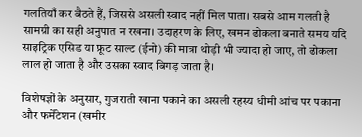गलतियाँ कर बैठते हैं, जिससे असली स्वाद नहीं मिल पाता। सबसे आम गलती है सामग्री का सही अनुपात न रखना। उदाहरण के लिए, खमन ढोकला बनाते समय यदि साइट्रिक एसिड या फ्रूट साल्ट (ईनो) की मात्रा थोड़ी भी ज्यादा हो जाए, तो ढोकला लाल हो जाता है और उसका स्वाद बिगड़ जाता है।

विशेषज्ञों के अनुसार, गुजराती खाना पकाने का असली रहस्य धीमी आंच पर पकाना और फर्मेंटेशन (खमीर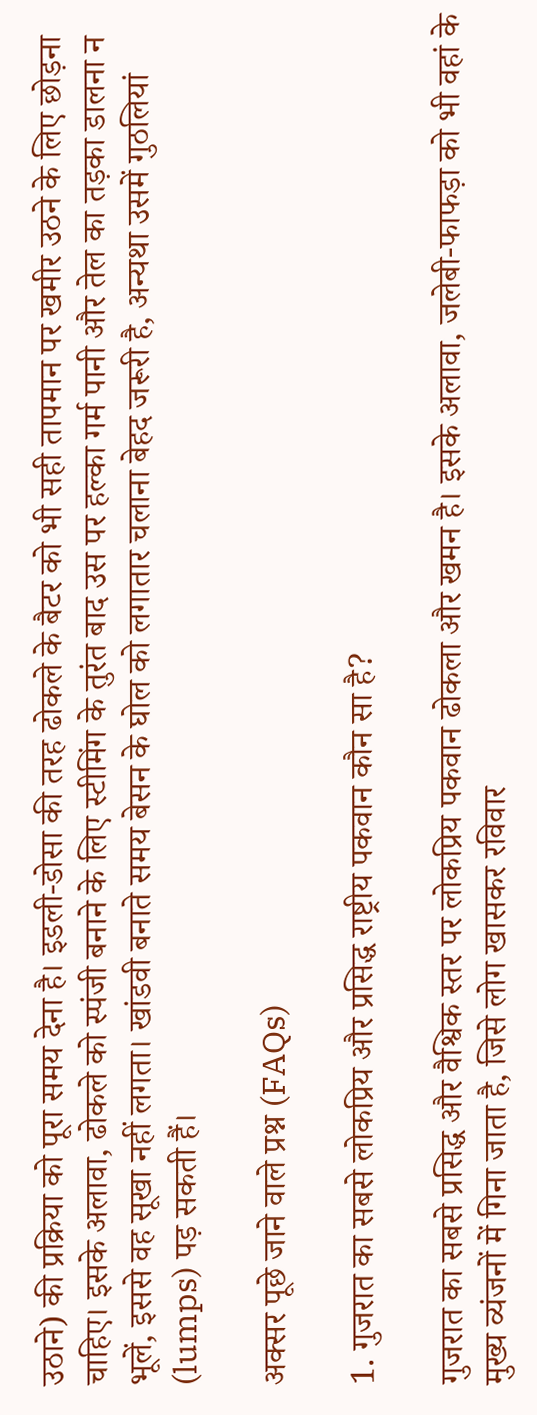उठाने) की प्रक्रिया को पूरा समय देना है। इडली-डोसा की तरह ढोकले के बैटर को भी सही तापमान पर खमीर उठने के लिए छोड़ना चाहिए। इसके अलावा, ढोकले को स्पंजी बनाने के लिए स्टीमिंग के तुरंत बाद उस पर हल्का गर्म पानी और तेल का तड़का डालना न भूलें, इससे वह सूखा नहीं लगता। खांडवी बनाते समय बेसन के घोल को लगातार चलाना बेहद जरूरी है, अन्यथा उसमें गुठलियां (lumps) पड़ सकती हैं।

अक्सर पूछे जाने वाले प्रश्न (FAQs)

1. गुजरात का सबसे लोकप्रिय और प्रसिद्ध राष्ट्रीय पकवान कौन सा है?

गुजरात का सबसे प्रसिद्ध और वैश्विक स्तर पर लोकप्रिय पकवान ढोकला और खमन है। इसके अलावा, जलेबी-फाफड़ा को भी वहां के मुख्य व्यंजनों में गिना जाता है, जिसे लोग खासकर रविवार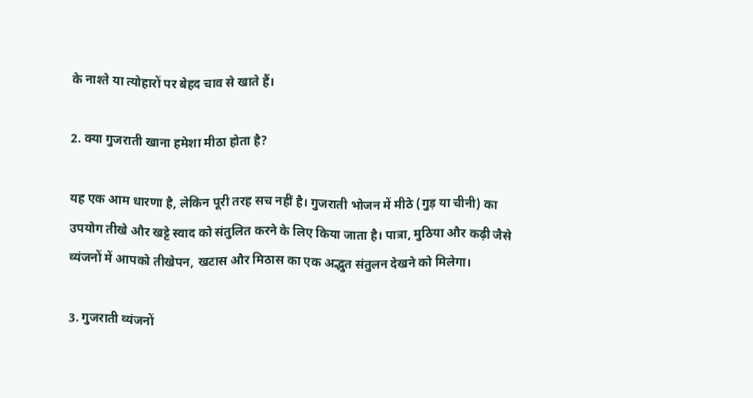के नाश्ते या त्योहारों पर बेहद चाव से खाते हैं।

2. क्या गुजराती खाना हमेशा मीठा होता है?

यह एक आम धारणा है, लेकिन पूरी तरह सच नहीं है। गुजराती भोजन में मीठे (गुड़ या चीनी) का उपयोग तीखे और खट्टे स्वाद को संतुलित करने के लिए किया जाता है। पात्रा, मुठिया और कढ़ी जैसे व्यंजनों में आपको तीखेपन, खटास और मिठास का एक अद्भुत संतुलन देखने को मिलेगा।

3. गुजराती व्यंजनों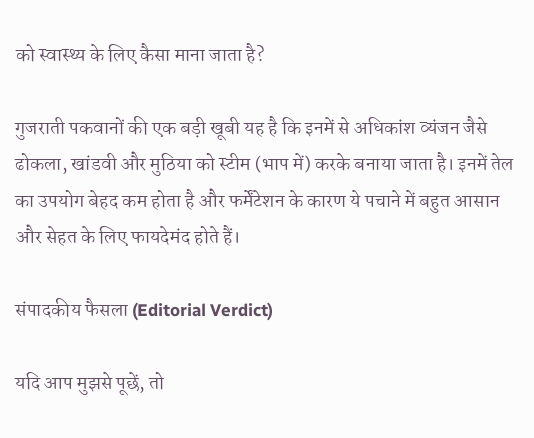को स्वास्थ्य के लिए कैसा माना जाता है?

गुजराती पकवानों की एक बड़ी खूबी यह है कि इनमें से अधिकांश व्यंजन जैसे ढोकला, खांडवी और मुठिया को स्टीम (भाप में) करके बनाया जाता है। इनमें तेल का उपयोग बेहद कम होता है और फर्मेंटेशन के कारण ये पचाने में बहुत आसान और सेहत के लिए फायदेमंद होते हैं।

संपादकीय फैसला (Editorial Verdict)

यदि आप मुझसे पूछें, तो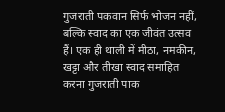गुजराती पकवान सिर्फ भोजन नहीं, बल्कि स्वाद का एक जीवंत उत्सव हैं। एक ही थाली में मीठा, नमकीन, खट्टा और तीखा स्वाद समाहित करना गुजराती पाक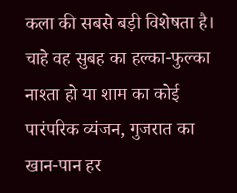कला की सबसे बड़ी विशेषता है। चाहे वह सुबह का हल्का-फुल्का नाश्ता हो या शाम का कोई पारंपरिक व्यंजन, गुजरात का खान-पान हर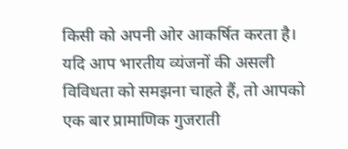किसी को अपनी ओर आकर्षित करता है। यदि आप भारतीय व्यंजनों की असली विविधता को समझना चाहते हैं, तो आपको एक बार प्रामाणिक गुजराती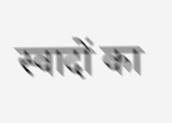स्वादों का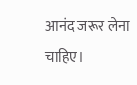आनंद जरूर लेना चाहिए।